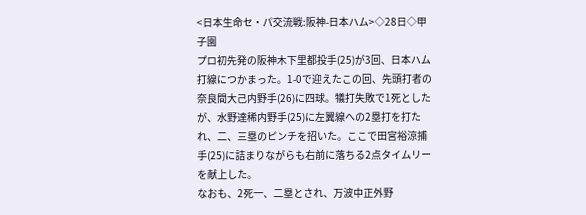<日本生命セ・パ交流戦:阪神-日本ハム>◇28日◇甲子園
プロ初先発の阪神木下里都投手(25)が3回、日本ハム打線につかまった。1-0で迎えたこの回、先頭打者の奈良間大己内野手(26)に四球。犠打失敗で1死としたが、水野達稀内野手(25)に左翼線への2塁打を打たれ、二、三塁のピンチを招いた。ここで田宮裕涼捕手(25)に詰まりながらも右前に落ちる2点タイムリーを献上した。
なおも、2死一、二塁とされ、万波中正外野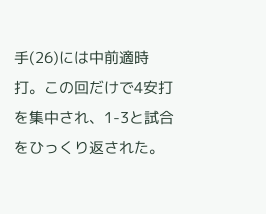手(26)には中前適時打。この回だけで4安打を集中され、1-3と試合をひっくり返された。